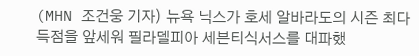(MHN 조건웅 기자) 뉴욕 닉스가 호세 알바라도의 시즌 최다 득점을 앞세워 필라델피아 세븐티식서스를 대파했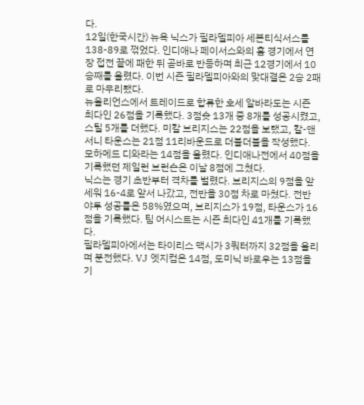다.
12일(한국시간) 뉴욕 닉스가 필라델피아 세븐티식서스를 138-89로 꺾었다. 인디애나 페이서스와의 홈 경기에서 연장 접전 끝에 패한 뒤 곧바로 반등하며 최근 12경기에서 10승째를 올렸다. 이번 시즌 필라델피아와의 맞대결은 2승 2패로 마무리됐다.
뉴올리언스에서 트레이드로 합류한 호세 알바라도는 시즌 최다인 26점을 기록했다. 3점슛 13개 중 8개를 성공시켰고, 스틸 5개를 더했다. 미칼 브리지스는 22점을 보탰고, 칼-앤서니 타운스는 21점 11리바운드로 더블더블을 작성했다. 모하메드 디와라는 14점을 올렸다. 인디애나전에서 40점을 기록했던 제일런 브런슨은 이날 8점에 그쳤다.
닉스는 경기 초반부터 격차를 벌렸다. 브리지스의 9점을 앞세워 16-4로 앞서 나갔고, 전반을 30점 차로 마쳤다. 전반 야투 성공률은 58%였으며, 브리지스가 19점, 타운스가 16점을 기록했다. 팀 어시스트는 시즌 최다인 41개를 기록했다.
필라델피아에서는 타이리스 맥시가 3쿼터까지 32점을 올리며 분전했다. VJ 엣지컴은 14점, 도미닉 바로우는 13점을 기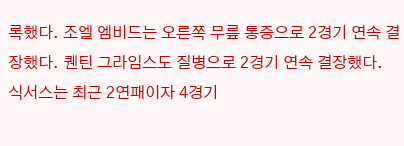록했다. 조엘 엠비드는 오른쪽 무릎 통증으로 2경기 연속 결장했다. 퀜틴 그라임스도 질병으로 2경기 연속 결장했다.
식서스는 최근 2연패이자 4경기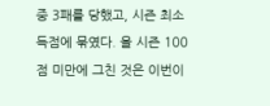중 3패를 당했고, 시즌 최소 득점에 묶였다. 올 시즌 100점 미만에 그친 것은 이번이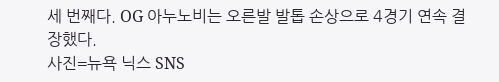세 번째다. OG 아누노비는 오른발 발톱 손상으로 4경기 연속 결장했다.
사진=뉴욕 닉스 SNS